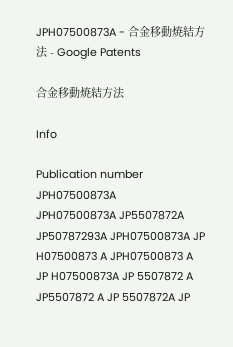JPH07500873A - 合金移動焼結方法 - Google Patents

合金移動焼結方法

Info

Publication number
JPH07500873A
JPH07500873A JP5507872A JP50787293A JPH07500873A JP H07500873 A JPH07500873 A JP H07500873A JP 5507872 A JP5507872 A JP 5507872A JP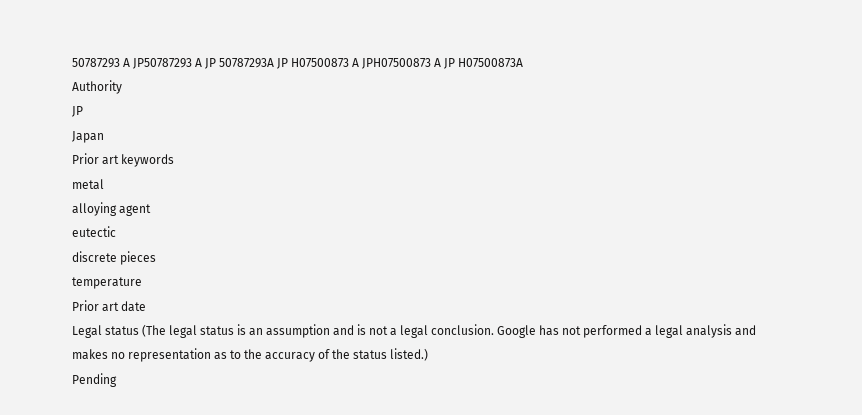50787293 A JP50787293 A JP 50787293A JP H07500873 A JPH07500873 A JP H07500873A
Authority
JP
Japan
Prior art keywords
metal
alloying agent
eutectic
discrete pieces
temperature
Prior art date
Legal status (The legal status is an assumption and is not a legal conclusion. Google has not performed a legal analysis and makes no representation as to the accuracy of the status listed.)
Pending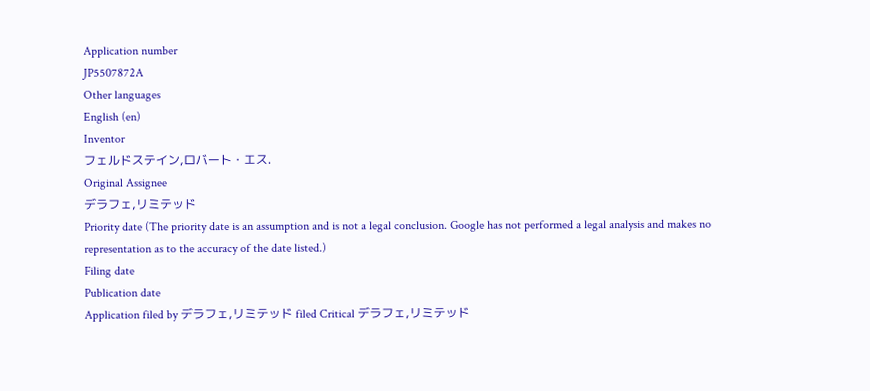Application number
JP5507872A
Other languages
English (en)
Inventor
フェルドステイン,ロバート・エス.
Original Assignee
デラフェ,リミテッド
Priority date (The priority date is an assumption and is not a legal conclusion. Google has not performed a legal analysis and makes no representation as to the accuracy of the date listed.)
Filing date
Publication date
Application filed by デラフェ,リミテッド filed Critical デラフェ,リミテッド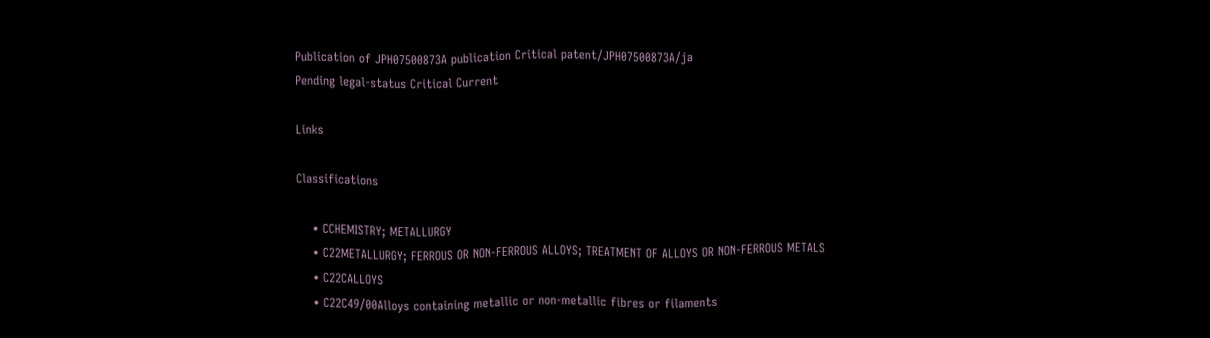Publication of JPH07500873A publication Critical patent/JPH07500873A/ja
Pending legal-status Critical Current

Links

Classifications

    • CCHEMISTRY; METALLURGY
    • C22METALLURGY; FERROUS OR NON-FERROUS ALLOYS; TREATMENT OF ALLOYS OR NON-FERROUS METALS
    • C22CALLOYS
    • C22C49/00Alloys containing metallic or non-metallic fibres or filaments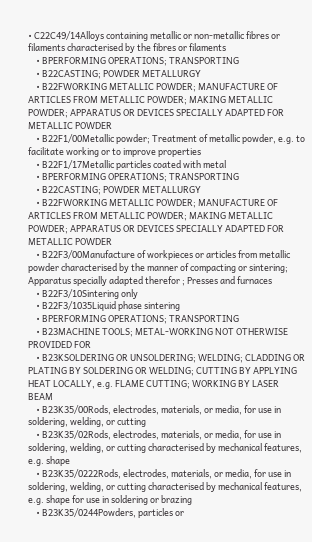• C22C49/14Alloys containing metallic or non-metallic fibres or filaments characterised by the fibres or filaments
    • BPERFORMING OPERATIONS; TRANSPORTING
    • B22CASTING; POWDER METALLURGY
    • B22FWORKING METALLIC POWDER; MANUFACTURE OF ARTICLES FROM METALLIC POWDER; MAKING METALLIC POWDER; APPARATUS OR DEVICES SPECIALLY ADAPTED FOR METALLIC POWDER
    • B22F1/00Metallic powder; Treatment of metallic powder, e.g. to facilitate working or to improve properties
    • B22F1/17Metallic particles coated with metal
    • BPERFORMING OPERATIONS; TRANSPORTING
    • B22CASTING; POWDER METALLURGY
    • B22FWORKING METALLIC POWDER; MANUFACTURE OF ARTICLES FROM METALLIC POWDER; MAKING METALLIC POWDER; APPARATUS OR DEVICES SPECIALLY ADAPTED FOR METALLIC POWDER
    • B22F3/00Manufacture of workpieces or articles from metallic powder characterised by the manner of compacting or sintering; Apparatus specially adapted therefor ; Presses and furnaces
    • B22F3/10Sintering only
    • B22F3/1035Liquid phase sintering
    • BPERFORMING OPERATIONS; TRANSPORTING
    • B23MACHINE TOOLS; METAL-WORKING NOT OTHERWISE PROVIDED FOR
    • B23KSOLDERING OR UNSOLDERING; WELDING; CLADDING OR PLATING BY SOLDERING OR WELDING; CUTTING BY APPLYING HEAT LOCALLY, e.g. FLAME CUTTING; WORKING BY LASER BEAM
    • B23K35/00Rods, electrodes, materials, or media, for use in soldering, welding, or cutting
    • B23K35/02Rods, electrodes, materials, or media, for use in soldering, welding, or cutting characterised by mechanical features, e.g. shape
    • B23K35/0222Rods, electrodes, materials, or media, for use in soldering, welding, or cutting characterised by mechanical features, e.g. shape for use in soldering or brazing
    • B23K35/0244Powders, particles or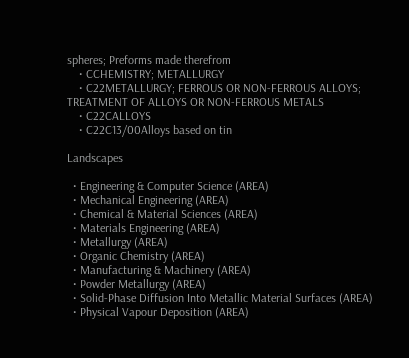spheres; Preforms made therefrom
    • CCHEMISTRY; METALLURGY
    • C22METALLURGY; FERROUS OR NON-FERROUS ALLOYS; TREATMENT OF ALLOYS OR NON-FERROUS METALS
    • C22CALLOYS
    • C22C13/00Alloys based on tin

Landscapes

  • Engineering & Computer Science (AREA)
  • Mechanical Engineering (AREA)
  • Chemical & Material Sciences (AREA)
  • Materials Engineering (AREA)
  • Metallurgy (AREA)
  • Organic Chemistry (AREA)
  • Manufacturing & Machinery (AREA)
  • Powder Metallurgy (AREA)
  • Solid-Phase Diffusion Into Metallic Material Surfaces (AREA)
  • Physical Vapour Deposition (AREA)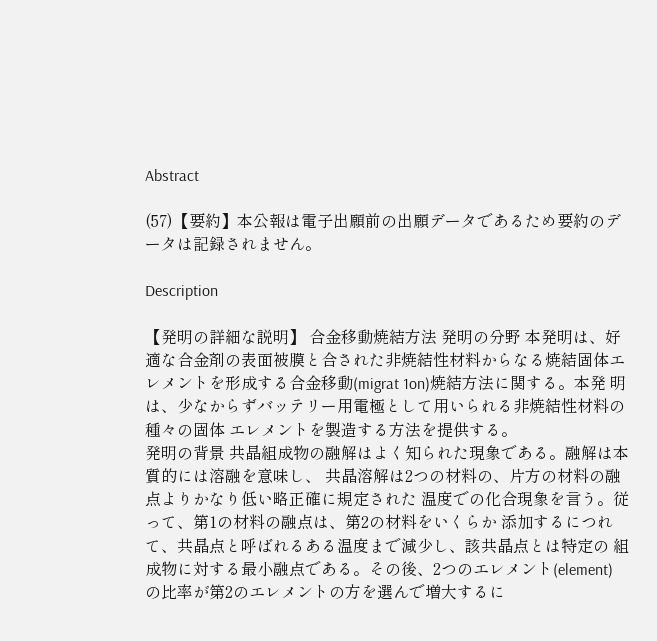Abstract

(57)【要約】本公報は電子出願前の出願データであるため要約のデータは記録されません。

Description

【発明の詳細な説明】 合金移動焼結方法 発明の分野 本発明は、好適な合金剤の表面被膜と合された非焼結性材料からなる焼結固体エ レメントを形成する合金移動(migrat 1on)焼結方法に関する。本発 明は、少なからずバッテリー用電極として用いられる非焼結性材料の種々の固体 エレメントを製造する方法を提供する。
発明の背景 共晶組成物の融解はよく知られた現象である。融解は本質的には溶融を意味し、 共晶溶解は2つの材料の、片方の材料の融点よりかなり低い略正確に規定された 温度での化合現象を言う。従って、第1の材料の融点は、第2の材料をいくらか 添加するにつれて、共晶点と呼ばれるある温度まで減少し、該共晶点とは特定の 組成物に対する最小融点である。その後、2つのエレメント(element) の比率が第2のエレメントの方を選んで増大するに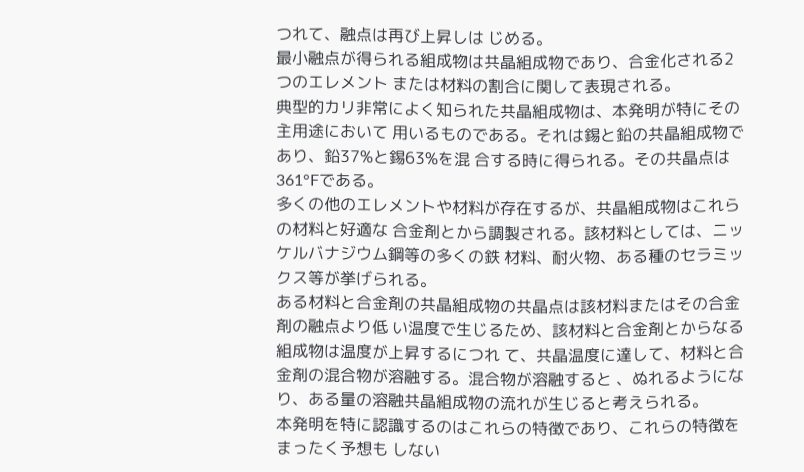つれて、融点は再び上昇しは じめる。
最小融点が得られる組成物は共晶組成物であり、合金化される2つのエレメント または材料の割合に関して表現される。
典型的カリ非常によく知られた共晶組成物は、本発明が特にその主用途において 用いるものである。それは錫と鉛の共晶組成物であり、鉛37%と錫63%を混 合する時に得られる。その共晶点は361°Fである。
多くの他のエレメントや材料が存在するが、共晶組成物はこれらの材料と好適な 合金剤とから調製される。該材料としては、ニッケルバナジウム鋼等の多くの鉄 材料、耐火物、ある種のセラミックス等が挙げられる。
ある材料と合金剤の共晶組成物の共晶点は該材料またはその合金剤の融点より低 い温度で生じるため、該材料と合金剤とからなる組成物は温度が上昇するにつれ て、共晶温度に達して、材料と合金剤の混合物が溶融する。混合物が溶融すると 、ぬれるようになり、ある量の溶融共晶組成物の流れが生じると考えられる。
本発明を特に認識するのはこれらの特徴であり、これらの特徴をまったく予想も しない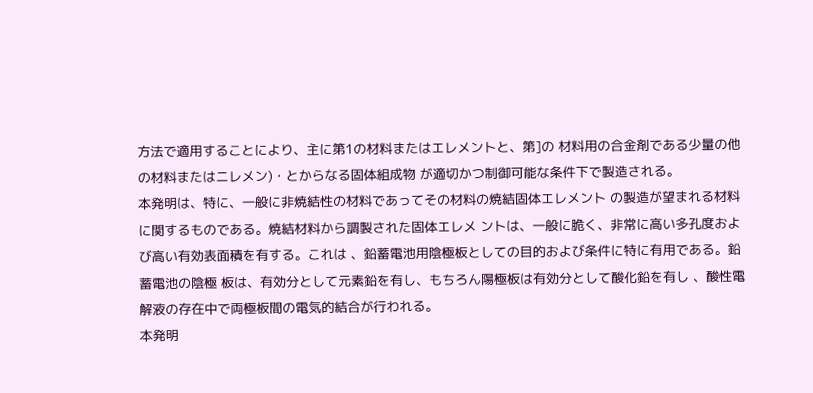方法で適用することにより、主に第1の材料またはエレメントと、第]の 材料用の合金剤である少量の他の材料またはニレメン)・とからなる固体組成物 が適切かつ制御可能な条件下で製造される。
本発明は、特に、一般に非焼結性の材料であってその材料の焼結固体エレメント の製造が望まれる材料に関するものである。焼結材料から調製された固体エレメ ントは、一般に脆く、非常に高い多孔度および高い有効表面積を有する。これは 、鉛蓄電池用陰極板としての目的および条件に特に有用である。鉛蓄電池の陰極 板は、有効分として元素鉛を有し、もちろん陽極板は有効分として酸化鉛を有し 、酸性電解液の存在中で両極板間の電気的結合が行われる。
本発明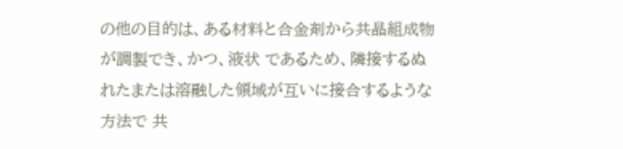の他の目的は、ある材料と合金剤から共晶組成物が調製でき、かつ、液状 であるため、隣接するぬれたまたは溶融した領域が互いに接合するような方法で 共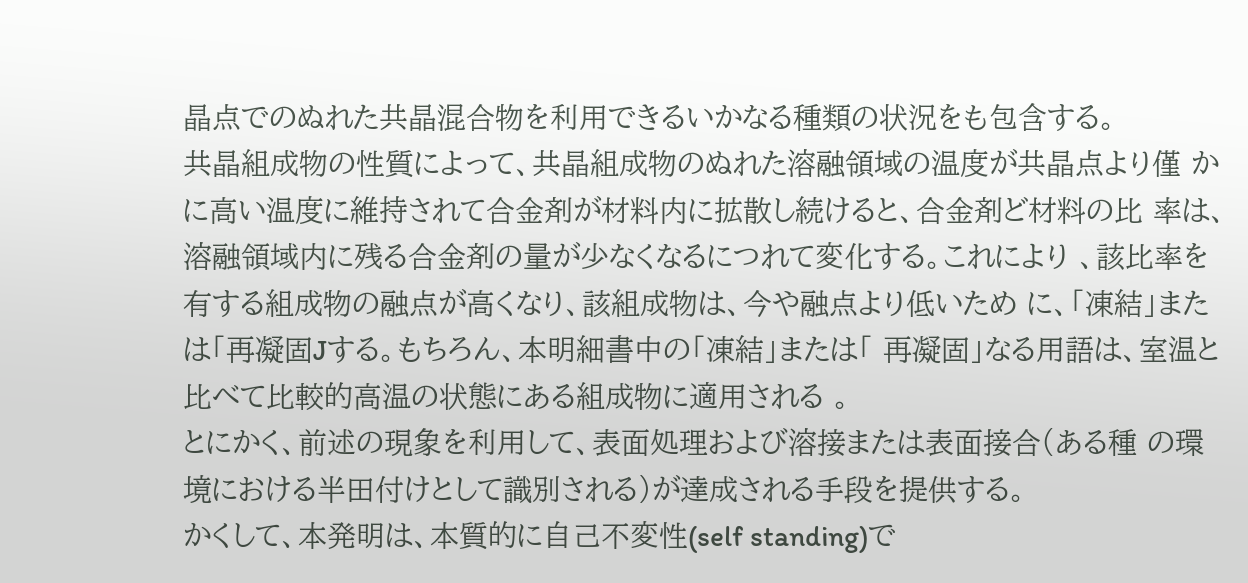晶点でのぬれた共晶混合物を利用できるいかなる種類の状況をも包含する。
共晶組成物の性質によって、共晶組成物のぬれた溶融領域の温度が共晶点より僅 かに高い温度に維持されて合金剤が材料内に拡散し続けると、合金剤ど材料の比 率は、溶融領域内に残る合金剤の量が少なくなるにつれて変化する。これにより 、該比率を有する組成物の融点が高くなり、該組成物は、今や融点より低いため に、「凍結」または「再凝固Jする。もちろん、本明細書中の「凍結」または「 再凝固」なる用語は、室温と比べて比較的高温の状態にある組成物に適用される 。
とにかく、前述の現象を利用して、表面処理および溶接または表面接合(ある種 の環境における半田付けとして識別される)が達成される手段を提供する。
かくして、本発明は、本質的に自己不変性(self standing)で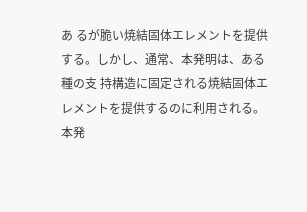あ るが脆い焼結固体エレメントを提供する。しかし、通常、本発明は、ある種の支 持構造に固定される焼結固体エレメントを提供するのに利用される。本発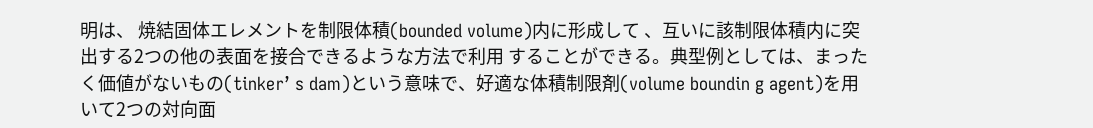明は、 焼結固体エレメントを制限体積(bounded volume)内に形成して 、互いに該制限体積内に突出する2つの他の表面を接合できるような方法で利用 することができる。典型例としては、まったく価値がないもの(tinker’ s dam)という意味で、好適な体積制限剤(volume boundin g agent)を用いて2つの対向面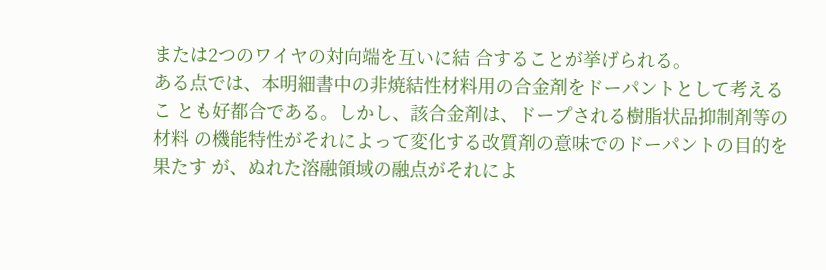または2つのワイヤの対向端を互いに結 合することが挙げられる。
ある点では、本明細書中の非焼結性材料用の合金剤をドーパントとして考えるこ とも好都合である。しかし、該合金剤は、ドープされる樹脂状品抑制剤等の材料 の機能特性がそれによって変化する改質剤の意味でのドーパントの目的を果たす が、ぬれた溶融領域の融点がそれによ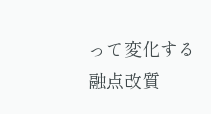って変化する融点改質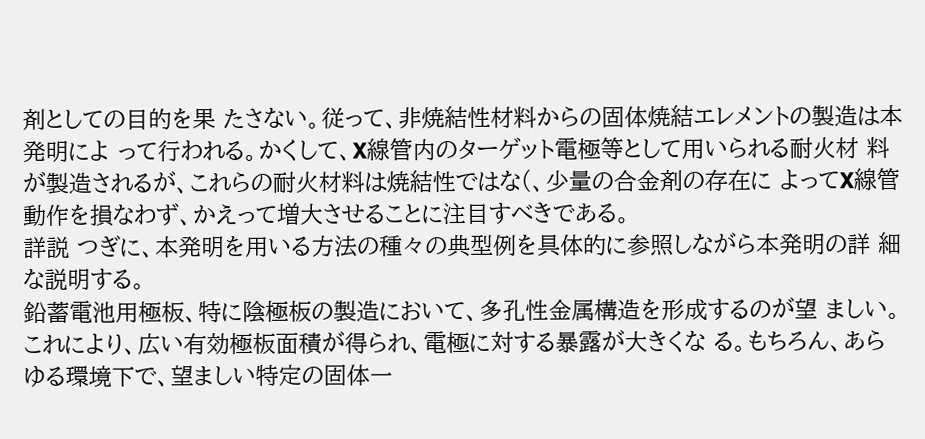剤としての目的を果 たさない。従って、非焼結性材料からの固体焼結エレメントの製造は本発明によ って行われる。かくして、X線管内のターゲット電極等として用いられる耐火材 料が製造されるが、これらの耐火材料は焼結性ではな(、少量の合金剤の存在に よってX線管動作を損なわず、かえって増大させることに注目すべきである。
詳説 つぎに、本発明を用いる方法の種々の典型例を具体的に参照しながら本発明の詳 細な説明する。
鉛蓄電池用極板、特に陰極板の製造において、多孔性金属構造を形成するのが望 ましい。これにより、広い有効極板面積が得られ、電極に対する暴露が大きくな る。もちろん、あらゆる環境下で、望ましい特定の固体一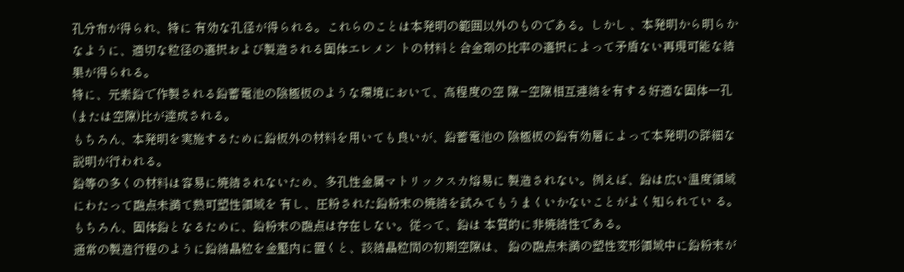孔分布が得られ、特に 有効な孔径が得られる。これらのことは本発明の範囲以外のものである。しかし 、本発明から明らかなように、適切な粒径の選択および製造される固体エレメン トの材料と合金剤の比率の選択によって矛盾ない再現可能な結果が得られる。
特に、元素鉛で作製される鉛蓄電池の陰極板のような環境において、高程度の空 隙−空隙相互連結を有する好適な固体一孔(または空隙)比が達成される。
もちろん、本発明を実施するために鉛板外の材料を用いても良いが、鉛蓄電池の 陰極板の鉛有効層によって本発明の詳細な説明が行われる。
鉛等の多くの材料は容易に焼結されないため、多孔性金属マトリックスカ熔易に 製造されない。例えば、鉛は広い温度領域にわたって融点未満て熱可塑性領域を 有し、圧粉された鉛粉末の焼結を試みてもうまくいかないことがよく知られてい る。もちろん、固体鉛となるために、鉛粉末の融点は存在しない。従って、鉛は 本質的に非焼結性である。
通常の製造行程のように鉛結晶粒を金壓内に置くと、該結晶粒間の初期空隙は、 鉛の融点未満の塑性変形領域中に鉛粉末が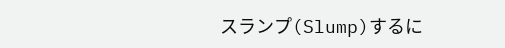スランプ(Slump)するに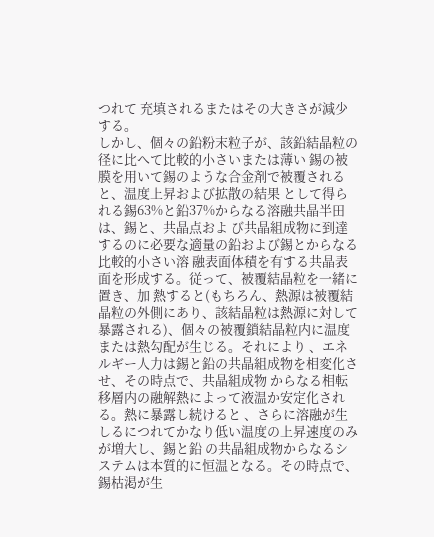つれて 充填されるまたはその大きさが減少する。
しかし、個々の鉛粉末粒子が、該鉛結晶粒の径に比へて比較的小さいまたは薄い 錫の被膜を用いて錫のような合金剤で被覆されると、温度上昇および拡散の結果 として得られる錫63%と鉛37%からなる溶融共晶半田は、錫と、共晶点およ び共晶組成物に到達するのに必要な適量の鉛および錫とからなる比較的小さい溶 融表面体積を有する共晶表面を形成する。従って、被覆結晶粒を一緒に置き、加 熱すると(もちろん、熱源は被覆結晶粒の外側にあり、該結晶粒は熱源に対して 暴露される)、個々の被覆鎖結晶粒内に温度または熱勾配が生じる。それにより 、エネルギー人力は錫と鉛の共晶組成物を相変化させ、その時点で、共晶組成物 からなる相転移層内の融解熱によって液温か安定化される。熱に暴露し続けると 、さらに溶融が生しるにつれてかなり低い温度の上昇速度のみが増大し、錫と鉛 の共晶組成物からなるシステムは本質的に恒温となる。その時点で、錫枯渇が生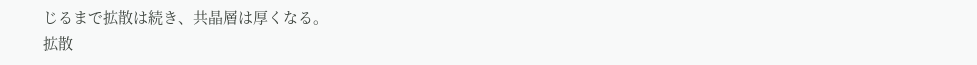じるまで拡散は続き、共晶層は厚くなる。
拡散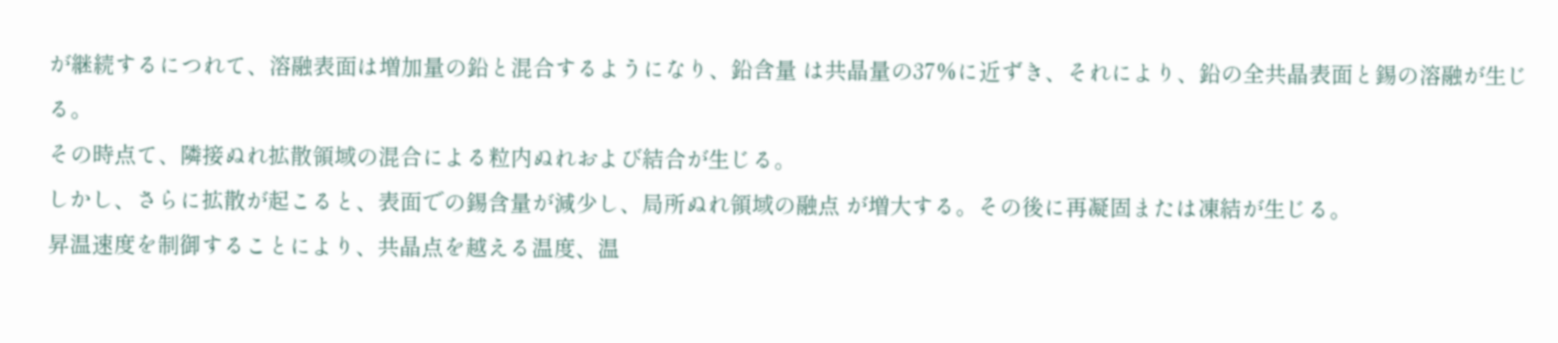が継続するにつれて、溶融表面は増加量の鉛と混合するようになり、鉛含量 は共晶量の37%に近ずき、それにより、鉛の全共晶表面と錫の溶融が生じる。
その時点て、隣接ぬれ拡散領域の混合による粒内ぬれおよび結合が生じる。
しかし、さらに拡散が起こると、表面での錫含量が減少し、局所ぬれ領域の融点 が増大する。その後に再凝固または凍結が生じる。
昇温速度を制御することにより、共晶点を越える温度、温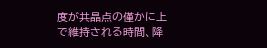度が共晶点の僅かに上 で維持される時間、降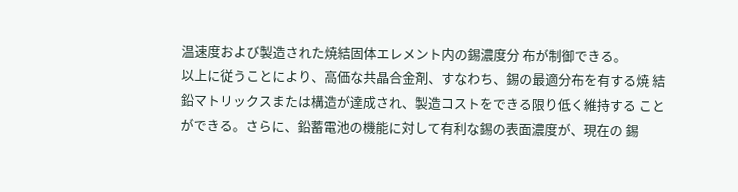温速度および製造された焼結固体エレメント内の錫濃度分 布が制御できる。
以上に従うことにより、高価な共晶合金剤、すなわち、錫の最適分布を有する焼 結鉛マトリックスまたは構造が達成され、製造コストをできる限り低く維持する ことができる。さらに、鉛蓄電池の機能に対して有利な錫の表面濃度が、現在の 錫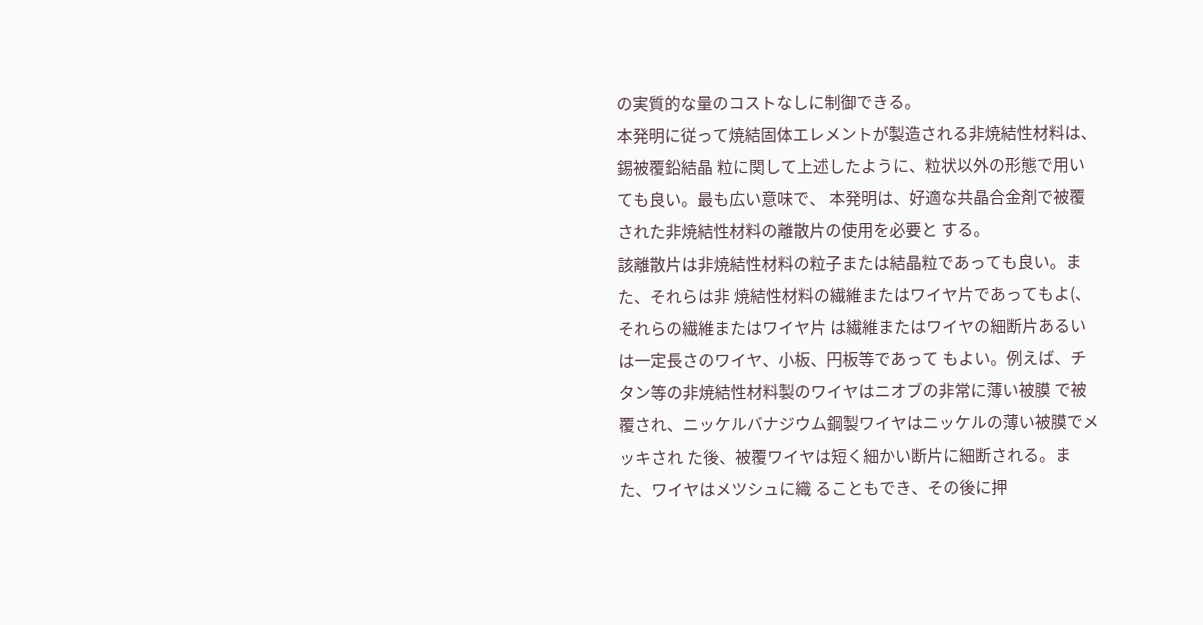の実質的な量のコストなしに制御できる。
本発明に従って焼結固体エレメントが製造される非焼結性材料は、錫被覆鉛結晶 粒に関して上述したように、粒状以外の形態で用いても良い。最も広い意味で、 本発明は、好適な共晶合金剤で被覆された非焼結性材料の離散片の使用を必要と する。
該離散片は非焼結性材料の粒子または結晶粒であっても良い。また、それらは非 焼結性材料の繊維またはワイヤ片であってもよ(、それらの繊維またはワイヤ片 は繊維またはワイヤの細断片あるいは一定長さのワイヤ、小板、円板等であって もよい。例えば、チタン等の非焼結性材料製のワイヤはニオブの非常に薄い被膜 で被覆され、ニッケルバナジウム鋼製ワイヤはニッケルの薄い被膜でメッキされ た後、被覆ワイヤは短く細かい断片に細断される。また、ワイヤはメツシュに織 ることもでき、その後に押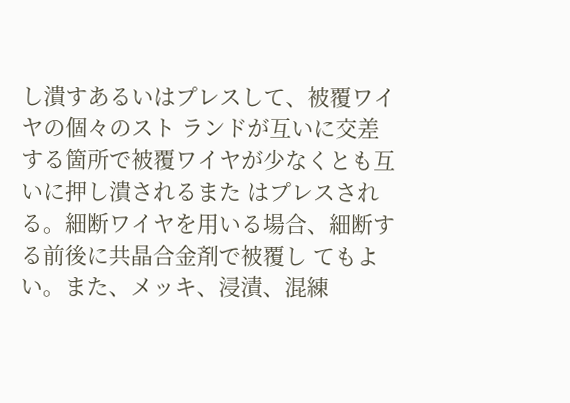し潰すあるいはプレスして、被覆ワイヤの個々のスト ランドが互いに交差する箇所で被覆ワイヤが少なくとも互いに押し潰されるまた はプレスされる。細断ワイヤを用いる場合、細断する前後に共晶合金剤で被覆し てもよい。また、メッキ、浸漬、混練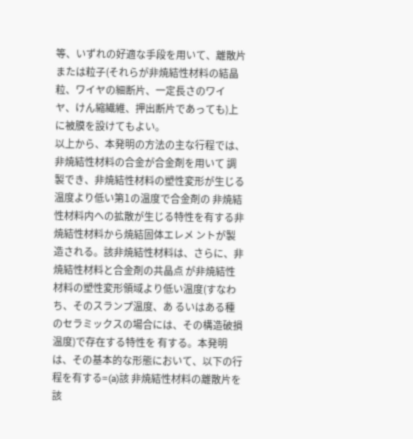等、いずれの好適な手段を用いて、離散片 または粒子(それらが非焼結性材料の結晶粒、ワイヤの細断片、一定長さのワイ ヤ、けん縮繊維、押出断片であっても)上に被膜を設けてもよい。
以上から、本発明の方法の主な行程では、非焼結性材料の合金が合金剤を用いて 調製でき、非焼結性材料の塑性変形が生じる温度より低い第1の温度で合金剤の 非焼結性材料内への拡散が生じる特性を有する非焼結性材料から焼結固体エレメ ントが製造される。該非焼結性材料は、さらに、非焼結性材料と合金剤の共晶点 が非焼結性材料の塑性変形領域より低い温度(すなわち、そのスランプ温度、あ るいはある種のセラミックスの場合には、その構造破損温度)で存在する特性を 有する。本発明は、その基本的な形態において、以下の行程を有する=(a)該 非焼結性材料の離散片を該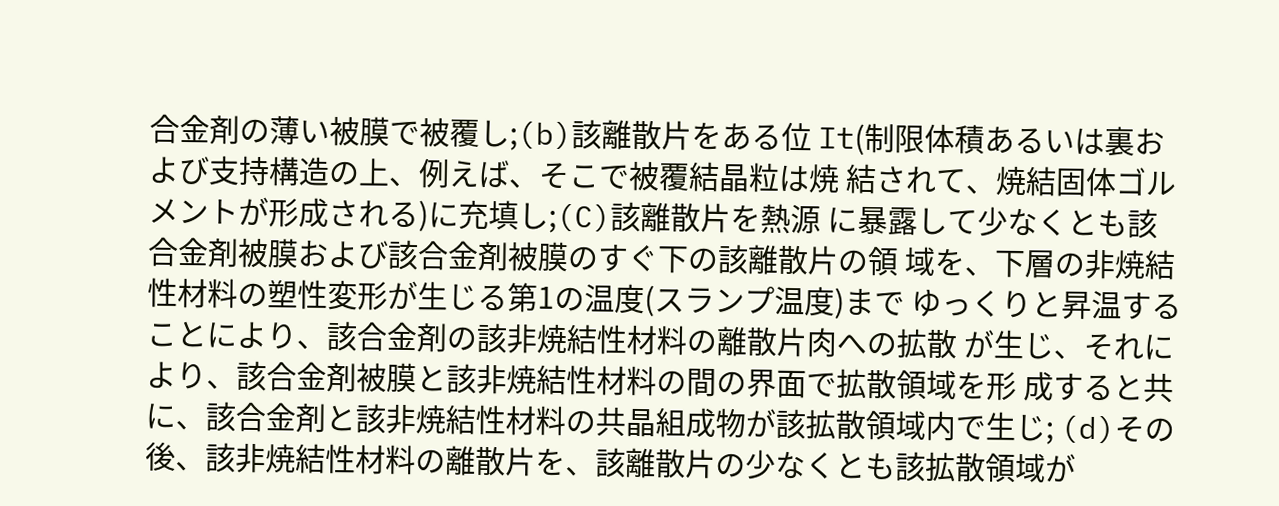合金剤の薄い被膜で被覆し;(b)該離散片をある位 It(制限体積あるいは裏および支持構造の上、例えば、そこで被覆結晶粒は焼 結されて、焼結固体ゴルメントが形成される)に充填し;(C)該離散片を熱源 に暴露して少なくとも該合金剤被膜および該合金剤被膜のすぐ下の該離散片の領 域を、下層の非焼結性材料の塑性変形が生じる第1の温度(スランプ温度)まで ゆっくりと昇温することにより、該合金剤の該非焼結性材料の離散片肉への拡散 が生じ、それにより、該合金剤被膜と該非焼結性材料の間の界面で拡散領域を形 成すると共に、該合金剤と該非焼結性材料の共晶組成物が該拡散領域内で生じ; (d)その後、該非焼結性材料の離散片を、該離散片の少なくとも該拡散領域が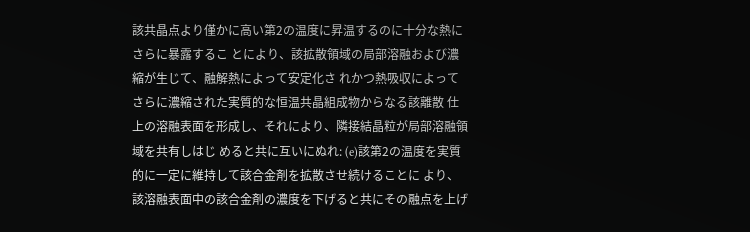該共晶点より僅かに高い第2の温度に昇温するのに十分な熱にさらに暴露するこ とにより、該拡散領域の局部溶融および濃縮が生じて、融解熱によって安定化さ れかつ熱吸収によってさらに濃縮された実質的な恒温共晶組成物からなる該離散 仕上の溶融表面を形成し、それにより、隣接結晶粒が局部溶融領域を共有しはじ めると共に互いにぬれ: (e)該第2の温度を実質的に一定に維持して該合金剤を拡散させ続けることに より、該溶融表面中の該合金剤の濃度を下げると共にその融点を上げ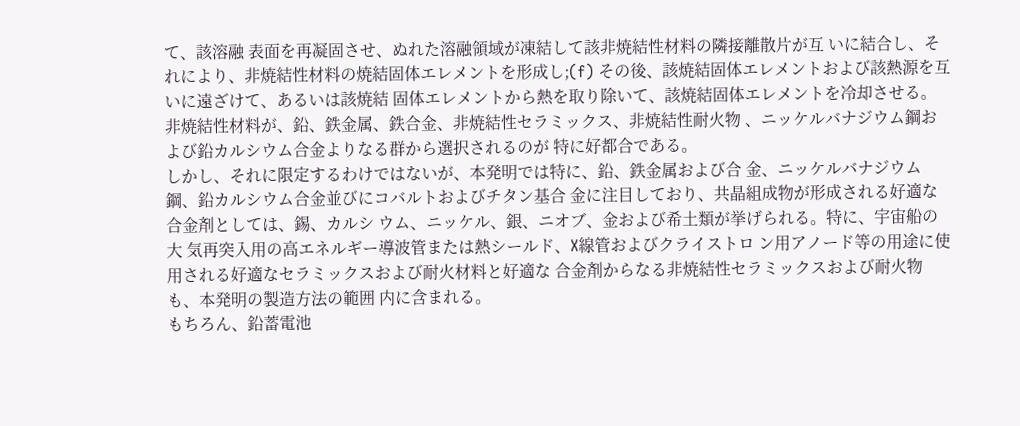て、該溶融 表面を再凝固させ、ぬれた溶融領域が凍結して該非焼結性材料の隣接離散片が互 いに結合し、それにより、非焼結性材料の焼結固体エレメントを形成し;(f) その後、該焼結固体エレメントおよび該熱源を互いに遠ざけて、あるいは該焼結 固体エレメントから熱を取り除いて、該焼結固体エレメントを冷却させる。
非焼結性材料が、鉛、鉄金属、鉄合金、非焼結性セラミックス、非焼結性耐火物 、ニッケルバナジウム鋼および鉛カルシウム合金よりなる群から選択されるのが 特に好都合である。
しかし、それに限定するわけではないが、本発明では特に、鉛、鉄金属および合 金、ニッケルバナジウム鋼、鉛カルシウム合金並びにコバルトおよびチタン基合 金に注目しており、共晶組成物が形成される好適な合金剤としては、錫、カルシ ウム、ニッケル、銀、ニオブ、金および希土類が挙げられる。特に、宇宙船の大 気再突入用の高エネルギー導波管または熱シールド、X線管およびクライストロ ン用アノード等の用途に使用される好適なセラミックスおよび耐火材料と好適な 合金剤からなる非焼結性セラミックスおよび耐火物も、本発明の製造方法の範囲 内に含まれる。
もちろん、鉛蓄電池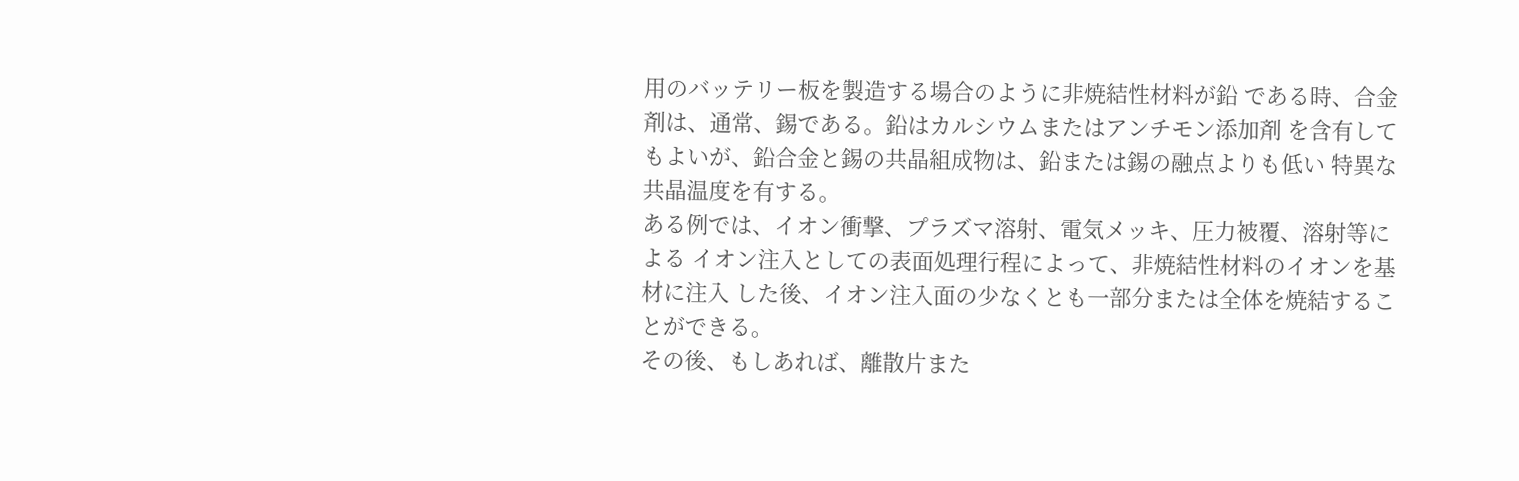用のバッテリー板を製造する場合のように非焼結性材料が鉛 である時、合金剤は、通常、錫である。鉛はカルシウムまたはアンチモン添加剤 を含有してもよいが、鉛合金と錫の共晶組成物は、鉛または錫の融点よりも低い 特異な共晶温度を有する。
ある例では、イオン衝撃、プラズマ溶射、電気メッキ、圧力被覆、溶射等による イオン注入としての表面処理行程によって、非焼結性材料のイオンを基材に注入 した後、イオン注入面の少なくとも一部分または全体を焼結することができる。
その後、もしあれば、離散片また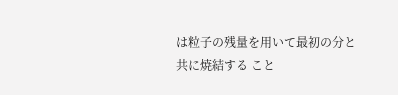は粒子の残量を用いて最初の分と共に焼結する こと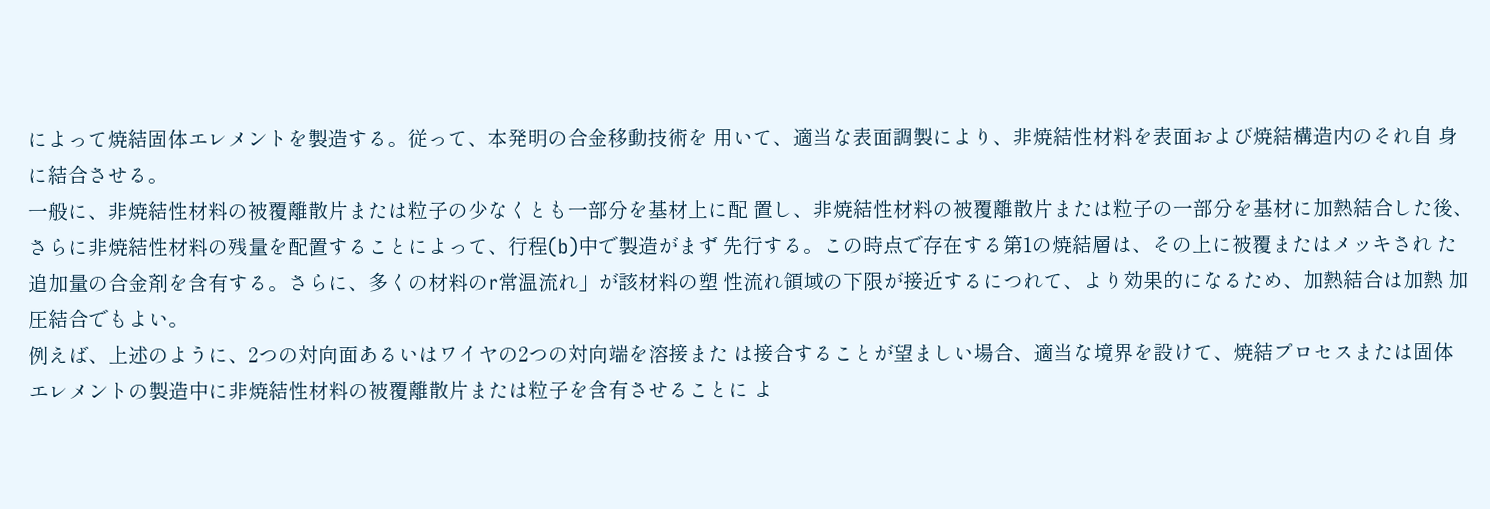によって焼結固体エレメントを製造する。従って、本発明の合金移動技術を 用いて、適当な表面調製により、非焼結性材料を表面および焼結構造内のそれ自 身に結合させる。
一般に、非焼結性材料の被覆離散片または粒子の少なくとも一部分を基材上に配 置し、非焼結性材料の被覆離散片または粒子の一部分を基材に加熱結合した後、 さらに非焼結性材料の残量を配置することによって、行程(b)中で製造がまず 先行する。この時点で存在する第1の焼結層は、その上に被覆またはメッキされ た追加量の合金剤を含有する。さらに、多くの材料のr常温流れ」が該材料の塑 性流れ領域の下限が接近するにつれて、より効果的になるため、加熱結合は加熱 加圧結合でもよい。
例えば、上述のように、2つの対向面あるいはワイヤの2つの対向端を溶接また は接合することが望ましい場合、適当な境界を設けて、焼結プロセスまたは固体 エレメントの製造中に非焼結性材料の被覆離散片または粒子を含有させることに よ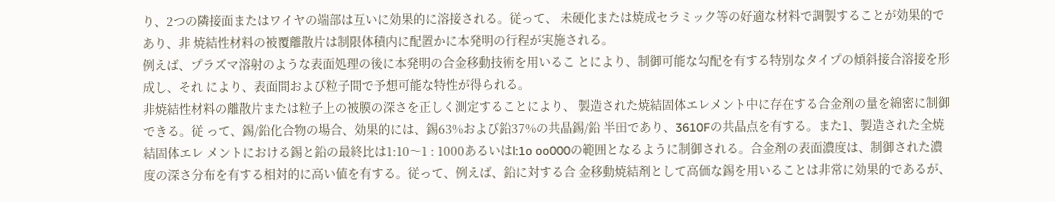り、2つの隣接面またはワイヤの端部は互いに効果的に溶接される。従って、 未硬化または焼成セラミック等の好適な材料で調製することが効果的であり、非 焼結性材料の被覆離散片は制限体積内に配置かに本発明の行程が実施される。
例えば、プラズマ溶射のような表面処理の後に本発明の合金移動技術を用いるこ とにより、制御可能な勾配を有する特別なタイプの傾斜接合溶接を形成し、それ により、表面間および粒子間で予想可能な特性が得られる。
非焼結性材料の離散片または粒子上の被膜の深さを正しく測定することにより、 製造された焼結固体エレメント中に存在する合金剤の量を綿密に制御できる。従 って、錫/鉛化合物の場合、効果的には、錫63%および鉛37%の共晶錫/鉛 半田であり、3610Fの共晶点を有する。また1、製造された全焼結固体エレ メントにおける錫と鉛の最終比は1:10〜1 : 1000あるいはl:1o oo000の範囲となるように制御される。合金剤の表面濃度は、制御された濃 度の深さ分布を有する相対的に高い値を有する。従って、例えば、鉛に対する合 金移動焼結剤として高価な錫を用いることは非常に効果的であるが、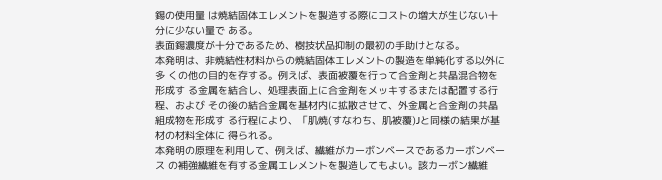錫の使用量 は焼結固体エレメントを製造する際にコストの増大が生じない十分に少ない量で ある。
表面錫濃度が十分であるため、樹技状品抑制の最初の手助けとなる。
本発明は、非焼結性材料からの焼結固体エレメントの製造を単純化する以外に多 くの他の目的を存する。例えば、表面被覆を行って合金剤と共晶混合物を形成す る金属を結合し、処理表面上に合金剤をメッキするまたは配置する行程、および その後の結合金属を基材内に拡散させて、外金属と合金剤の共晶組成物を形成す る行程により、「肌焼(すなわち、肌被覆)Jと同様の結果が基材の材料全体に 得られる。
本発明の原理を利用して、例えば、繊維がカーボンベースであるカーボンベース の補強繊維を有する金属エレメントを製造してもよい。該カーボン繊維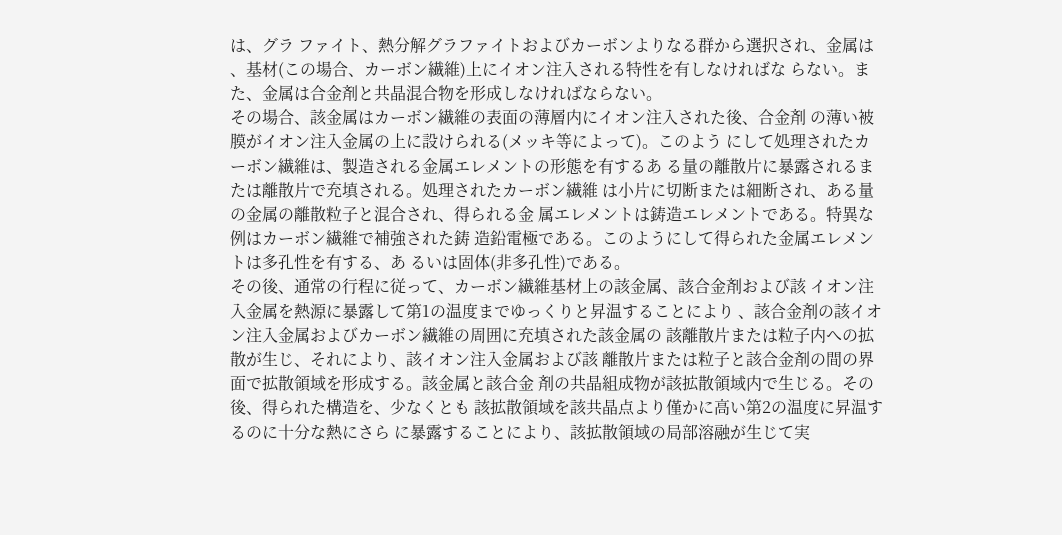は、グラ ファイト、熱分解グラファイトおよびカーボンよりなる群から選択され、金属は 、基材(この場合、カーボン繊維)上にイオン注入される特性を有しなければな らない。また、金属は合金剤と共晶混合物を形成しなければならない。
その場合、該金属はカーボン繊維の表面の薄層内にイオン注入された後、合金剤 の薄い被膜がイオン注入金属の上に設けられる(メッキ等によって)。このよう にして処理されたカーボン繊維は、製造される金属エレメントの形態を有するあ る量の離散片に暴露されるまたは離散片で充填される。処理されたカーボン繊維 は小片に切断または細断され、ある量の金属の離散粒子と混合され、得られる金 属エレメントは鋳造エレメントである。特異な例はカーボン繊維で補強された鋳 造鉛電極である。このようにして得られた金属エレメントは多孔性を有する、あ るいは固体(非多孔性)である。
その後、通常の行程に従って、カーボン繊維基材上の該金属、該合金剤および該 イオン注入金属を熱源に暴露して第1の温度までゆっくりと昇温することにより 、該合金剤の該イオン注入金属およびカーボン繊維の周囲に充填された該金属の 該離散片または粒子内への拡散が生じ、それにより、該イオン注入金属および該 離散片または粒子と該合金剤の間の界面で拡散領域を形成する。該金属と該合金 剤の共晶組成物が該拡散領域内で生じる。その後、得られた構造を、少なくとも 該拡散領域を該共晶点より僅かに高い第2の温度に昇温するのに十分な熱にさら に暴露することにより、該拡散領域の局部溶融が生じて実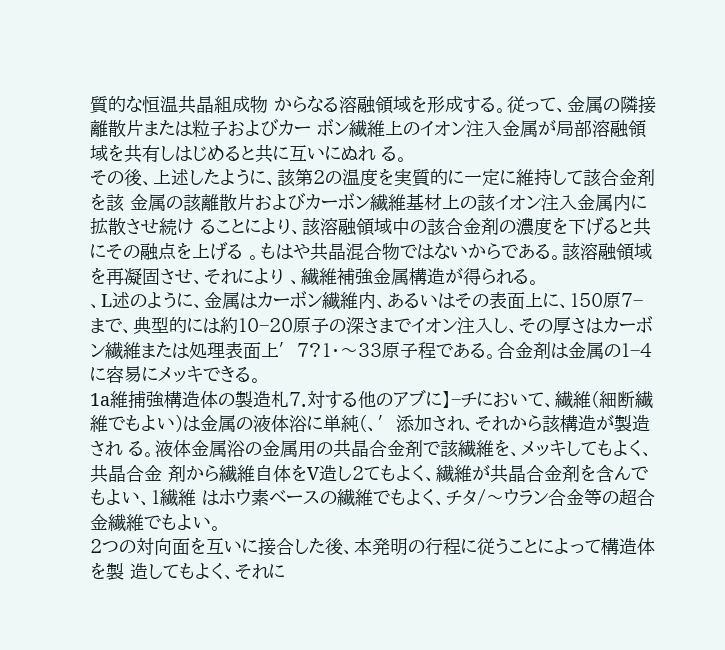質的な恒温共晶組成物 からなる溶融領域を形成する。従って、金属の隣接離散片または粒子およびカー ボン繊維上のイオン注入金属が局部溶融領域を共有しはじめると共に互いにぬれ る。
その後、上述したように、該第2の温度を実質的に一定に維持して該合金剤を該 金属の該離散片およびカーボン繊維基材上の該イオン注入金属内に拡散させ続け ることにより、該溶融領域中の該合金剤の濃度を下げると共にその融点を上げる 。もはや共晶混合物ではないからである。該溶融領域を再凝固させ、それにより 、繊維補強金属構造が得られる。
、L述のように、金属はカーボン繊維内、あるいはその表面上に、150原7− まで、典型的には約10−20原子の深さまでイオン注入し、その厚さはカーボ ン繊維または処理表面上′7?1・〜33原子程である。合金剤は金属の1−4 に容易にメッキできる。
1a維捕強構造体の製造札7.対する他のアブに】−チにおいて、繊維(細断繊 維でもよい)は金属の液体浴に単純(、′添加され、それから該構造が製造され る。液体金属浴の金属用の共晶合金剤で該繊維を、メッキしてもよく、共晶合金 剤から繊維自体をV造し2てもよく、繊維が共晶合金剤を含んでもよい、1繊維 はホウ素ベースの繊維でもよく、チタ/〜ウラン合金等の超合金繊維でもよい。
2つの対向面を互いに接合した後、本発明の行程に従うことによって構造体を製 造してもよく、それに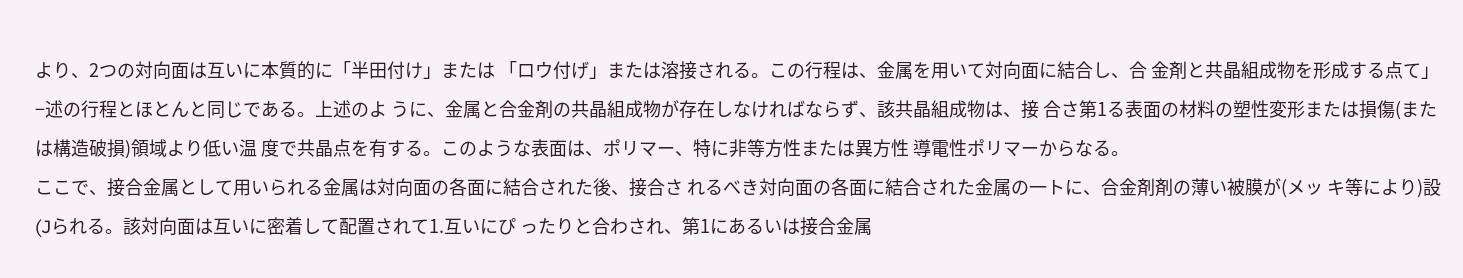より、2つの対向面は互いに本質的に「半田付け」または 「ロウ付げ」または溶接される。この行程は、金属を用いて対向面に結合し、合 金剤と共晶組成物を形成する点て」−述の行程とほとんと同じである。上述のよ うに、金属と合金剤の共晶組成物が存在しなければならず、該共晶組成物は、接 合さ第1る表面の材料の塑性変形または損傷(または構造破損)領域より低い温 度で共晶点を有する。このような表面は、ポリマー、特に非等方性または異方性 導電性ポリマーからなる。
ここで、接合金属として用いられる金属は対向面の各面に結合された後、接合さ れるべき対向面の各面に結合された金属の一トに、合金剤剤の薄い被膜が(メッ キ等により)設(Jられる。該対向面は互いに密着して配置されて1.互いにぴ ったりと合わされ、第1にあるいは接合金属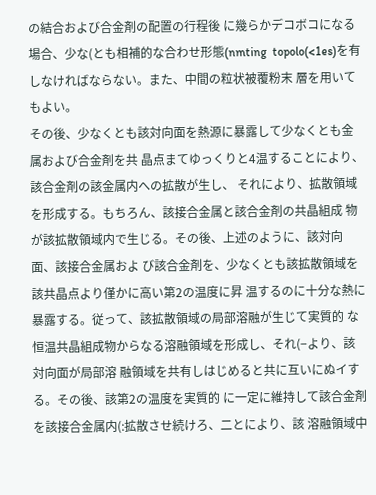の結合および合金剤の配置の行程後 に幾らかデコボコになる場合、少な(とも相補的な合わせ形態(nmting  topolo(<1es)を有しなければならない。また、中間の粒状被覆粉末 層を用いてもよい。
その後、少なくとも該対向面を熱源に暴露して少なくとも金属および合金剤を共 晶点まてゆっくりと4温することにより、該合金剤の該金属内への拡散が生し、 それにより、拡散領域を形成する。もちろん、該接合金属と該合金剤の共晶組成 物が該拡散領域内で生じる。その後、上述のように、該対向面、該接合金属およ び該合金剤を、少なくとも該拡散領域を該共晶点より僅かに高い第2の温度に昇 温するのに十分な熱に暴露する。従って、該拡散領域の局部溶融が生じて実質的 な恒温共晶組成物からなる溶融領域を形成し、それ(−より、該対向面が局部溶 融領域を共有しはじめると共に互いにぬイする。その後、該第2の温度を実質的 に一定に維持して該合金剤を該接合金属内(:拡散させ続けろ、二とにより、該 溶融領域中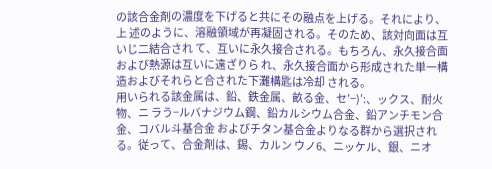の該合金剤の濃度を下げると共にその融点を上げる。それにより、上 述のように、溶融領域が再凝固される。そのため、該対向面は互いじ二結合され て、互いに永久接合される。もちろん、永久接合面および熱源は互いに遠ざりら れ、永久接合面から形成された単一構造およびそれらと合された下灘構匙は冷却 される。
用いられる該金属は、鉛、鉄金属、畝る金、セ′−)′:、ックス、耐火物、ニ ラう−ルバナジウム鋼、鉛カルシウム合金、鉛アンチモン合金、コバル斗基合金 およびチタン基合金よりなる群から選択される。従って、合金剤は、錫、カルン ウノ6、ニッケル、銀、ニオ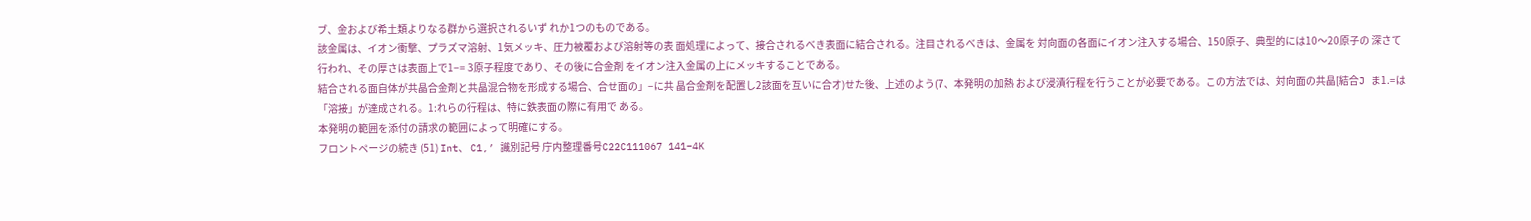ブ、金および希土類よりなる群から選択されるいず れか1つのものである。
該金属は、イオン衝撃、プラズマ溶射、1気メッキ、圧力被覆および溶射等の表 面処理によって、接合されるべき表面に結合される。注目されるべきは、金属を 対向面の各面にイオン注入する場合、150原子、典型的には10〜20原子の 深さて行われ、その厚さは表面上で1−= 3原子程度であり、その後に合金剤 をイオン注入金属の上にメッキすることである。
結合される面自体が共晶合金剤と共晶混合物を形成する場合、合せ面の」−に共 晶合金剤を配置し2該面を互いに合オ)せた後、上述のよう(7、本発明の加熱 および浸漬行程を行うことが必要である。この方法では、対向面の共晶[結合J ま1.=は「溶接」が達成される。1:れらの行程は、特に鉄表面の際に有用で ある。
本発明の範囲を添付の請求の範囲によって明確にする。
フロントページの続き (51) Int、 C1,’ 識別記号 庁内整理番号C22C111067 141−4K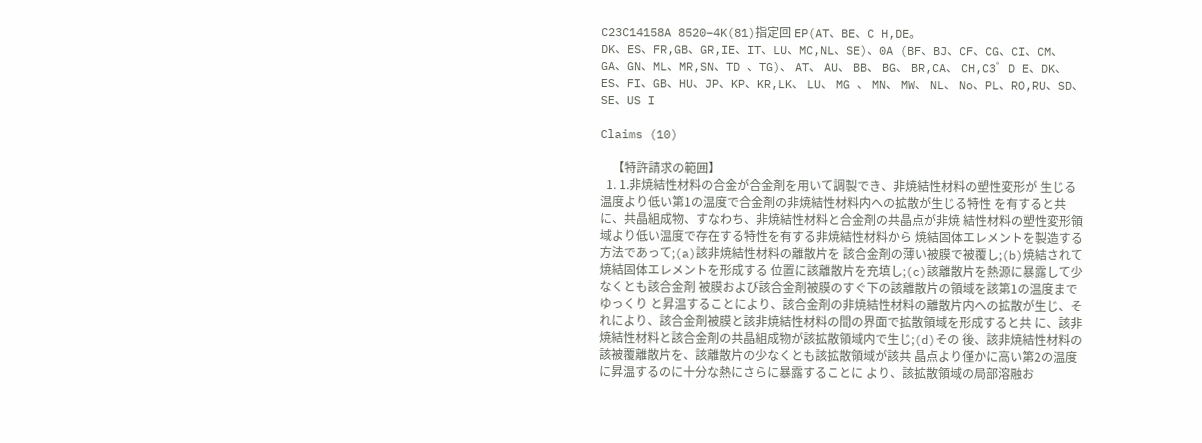C23C14158A 8520−4K(81)指定回 EP(AT、BE、C H,DE。
DK、ES、FR,GB、GR,IE、IT、LU、MC,NL、SE)、0A (BF、BJ、CF、CG、CI、CM、GA、GN、ML、MR,SN、TD 、TG)、 AT、 AU、 BB、 BG、 BR,CA、 CH,C3゜D E、DK、ES、FI、GB、HU、JP、KP、KR,LK、 LU、 MG 、 MN、 MW、 NL、 No、PL、RO,RU、SD、SE、US I

Claims (10)

    【特許請求の範囲】
  1. 1.非焼結性材料の合金が合金剤を用いて調製でき、非焼結性材料の塑性変形が 生じる温度より低い第1の温度で合金剤の非焼結性材料内への拡散が生じる特性 を有すると共に、共晶組成物、すなわち、非焼結性材料と合金剤の共晶点が非焼 結性材料の塑性変形領域より低い温度で存在する特性を有する非焼結性材料から 焼結固体エレメントを製造する方法であって;(a)該非焼結性材料の離散片を 該合金剤の薄い被膜で被覆し;(b)焼結されて焼結固体エレメントを形成する 位置に該離散片を充填し;(c)該離散片を熱源に暴露して少なくとも該合金剤 被膜および該合金剤被膜のすぐ下の該離散片の領域を該第1の温度までゆっくり と昇温することにより、該合金剤の非焼結性材料の離散片内への拡散が生じ、そ れにより、該合金剤被膜と該非焼結性材料の間の界面で拡散領域を形成すると共 に、該非焼結性材料と該合金剤の共晶組成物が該拡散領域内で生じ;(d)その 後、該非焼結性材料の該被覆離散片を、該離散片の少なくとも該拡散領域が該共 晶点より僅かに高い第2の温度に昇温するのに十分な熱にさらに暴露することに より、該拡散領域の局部溶融お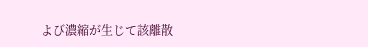よび濃縮が生じて該離散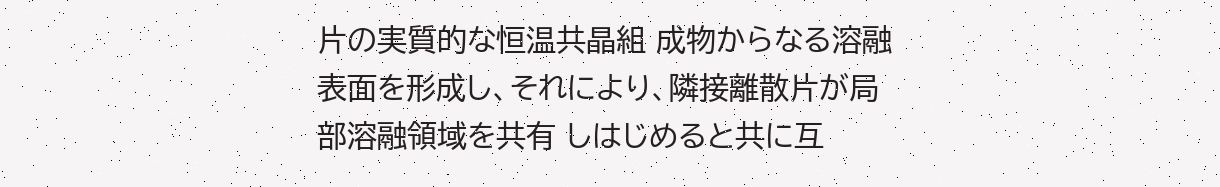片の実質的な恒温共晶組 成物からなる溶融表面を形成し、それにより、隣接離散片が局部溶融領域を共有 しはじめると共に互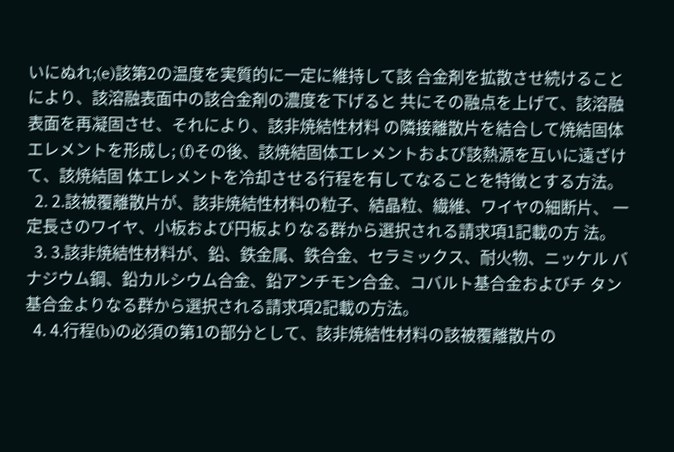いにぬれ;(e)該第2の温度を実質的に一定に維持して該 合金剤を拡散させ続けることにより、該溶融表面中の該合金剤の濃度を下げると 共にその融点を上げて、該溶融表面を再凝固させ、それにより、該非焼結性材料 の隣接離散片を結合して焼結固体エレメントを形成し; (f)その後、該焼結固体エレメントおよび該熱源を互いに遠ざけて、該焼結固 体エレメントを冷却させる行程を有してなることを特徴とする方法。
  2. 2.該被覆離散片が、該非焼結性材料の粒子、結晶粒、繊維、ワイヤの細断片、 一定長さのワイヤ、小板および円板よりなる群から選択される請求項1記載の方 法。
  3. 3.該非焼結性材料が、鉛、鉄金属、鉄合金、セラミックス、耐火物、ニッケル バナジウム鋼、鉛カルシウム合金、鉛アンチモン合金、コバルト基合金およびチ タン基合金よりなる群から選択される請求項2記載の方法。
  4. 4.行程(b)の必須の第1の部分として、該非焼結性材料の該被覆離散片の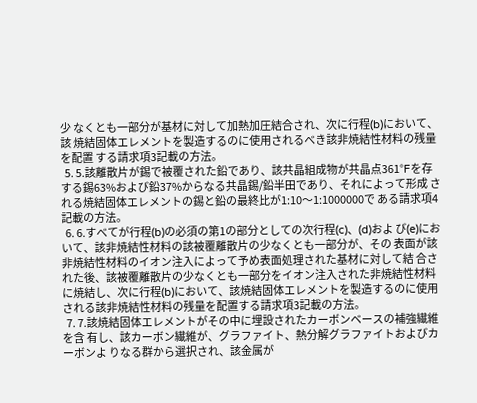少 なくとも一部分が基材に対して加熱加圧結合され、次に行程(b)において、該 焼結固体エレメントを製造するのに使用されるべき該非焼結性材料の残量を配置 する請求項3記載の方法。
  5. 5.該離散片が錫で被覆された鉛であり、該共晶組成物が共晶点361°Fを存 する錫63%および鉛37%からなる共晶錫/鉛半田であり、それによって形成 される焼結固体エレメントの錫と鉛の最終比が1:10〜1:1000000で ある請求項4記載の方法。
  6. 6.すべてが行程(b)の必須の第1の部分としての次行程(c)、(d)およ び(e)において、該非焼結性材料の該被覆離散片の少なくとも一部分が、その 表面が該非焼結性材料のイオン注入によって予め表面処理された基材に対して結 合された後、該被覆離散片の少なくとも一部分をイオン注入された非焼結性材料 に焼結し、次に行程(b)において、該焼結固体エレメントを製造するのに使用 される該非焼結性材料の残量を配置する請求項3記載の方法。
  7. 7.該焼結固体エレメントがその中に埋設されたカーボンベースの補強繊維を含 有し、該カーボン繊維が、グラファイト、熱分解グラファイトおよびカーボンよ りなる群から選択され、該金属が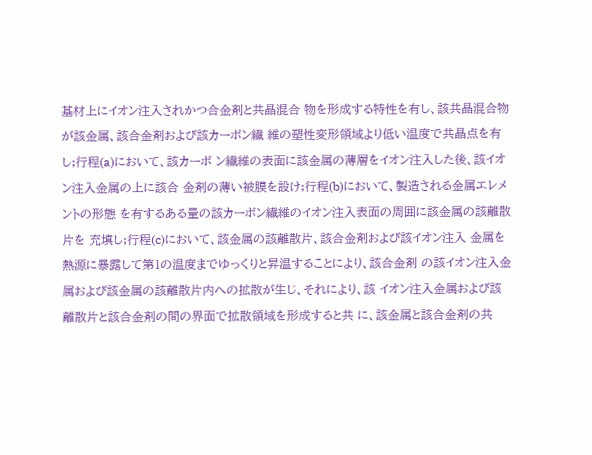基材上にイオン注入されかつ合金剤と共晶混合 物を形成する特性を有し、該共晶混合物が該金属、該合金剤および該カーボン繊 維の塑性変形領域より低い温度で共晶点を有し;行程(a)において、該カーボ ン繊維の表面に該金属の薄層をイオン注入した後、該イオン注入金属の上に該合 金剤の薄い被膜を設け;行程(b)において、製造される金属エレメントの形態 を有するある量の該カーボン繊維のイオン注入表面の周囲に該金属の該離散片を 充填し;行程(c)において、該金属の該離散片、該合金剤および該イオン注入 金属を熱源に暴露して第1の温度までゆっくりと昇温することにより、該合金剤 の該イオン注入金属および該金属の該離散片内への拡散が生じ、それにより、該 イオン注入金属および該離散片と該合金剤の間の界面で拡散領域を形成すると共 に、該金属と該合金剤の共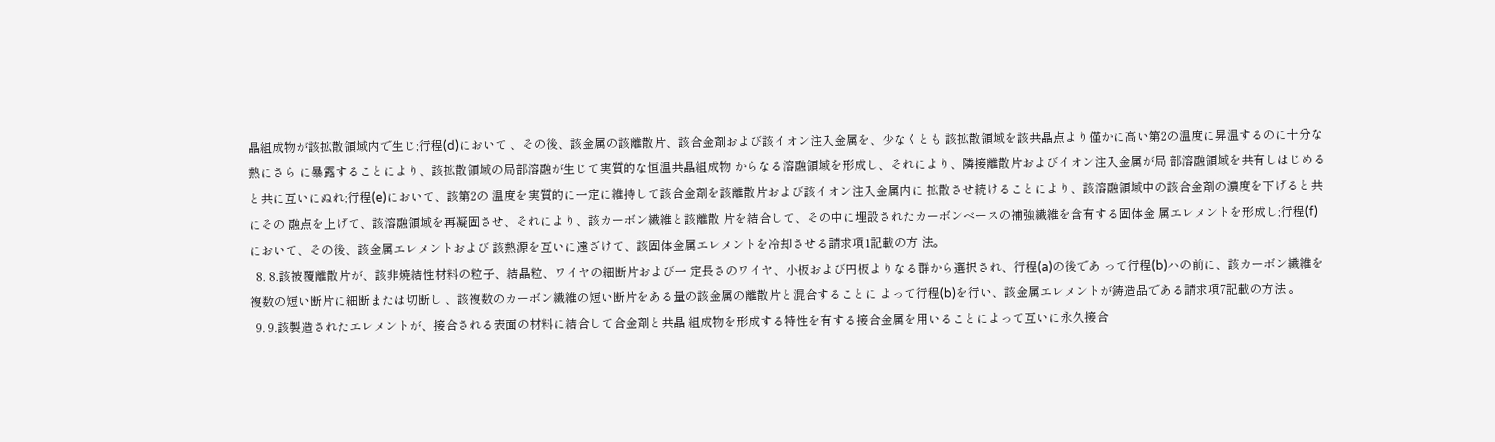晶組成物が該拡散領域内で生じ;行程(d)において 、その後、該金属の該離散片、該合金剤および該イオン注入金属を、少なくとも 該拡散領域を該共晶点より僅かに高い第2の温度に昇温するのに十分な熱にさら に暴露することにより、該拡散領域の局部溶融が生じて実質的な恒温共晶組成物 からなる溶融領域を形成し、それにより、隣接離散片およびイオン注入金属が局 部溶融領域を共有しはじめると共に互いにぬれ;行程(e)において、該第2の 温度を実質的に一定に維持して該合金剤を該離散片および該イオン注入金属内に 拡散させ続けることにより、該溶融領域中の該合金剤の濃度を下げると共にその 融点を上げて、該溶融領域を再凝固させ、それにより、該カーボン繊維と該離散 片を結合して、その中に埋設されたカーボンベースの補強繊維を含有する固体金 属エレメントを形成し;行程(f)において、その後、該金属エレメントおよび 該熱源を互いに遠ざけて、該固体金属エレメントを冷却させる請求項1記載の方 法。
  8. 8.該被覆離散片が、該非焼結性材料の粒子、結晶粒、ワイヤの細断片および一 定長さのワイヤ、小板および円板よりなる群から選択され、行程(a)の後であ って行程(b)ハの前に、該カーボン繊維を複数の短い断片に細断または切断し 、該複数のカーボン繊維の短い断片をある量の該金属の離散片と混合することに よって行程(b)を行い、該金属エレメントが鋳造品である請求項7記載の方法 。
  9. 9.該製造されたエレメントが、接合される表面の材料に結合して合金剤と共晶 組成物を形成する特性を有する接合金属を用いることによって互いに永久接合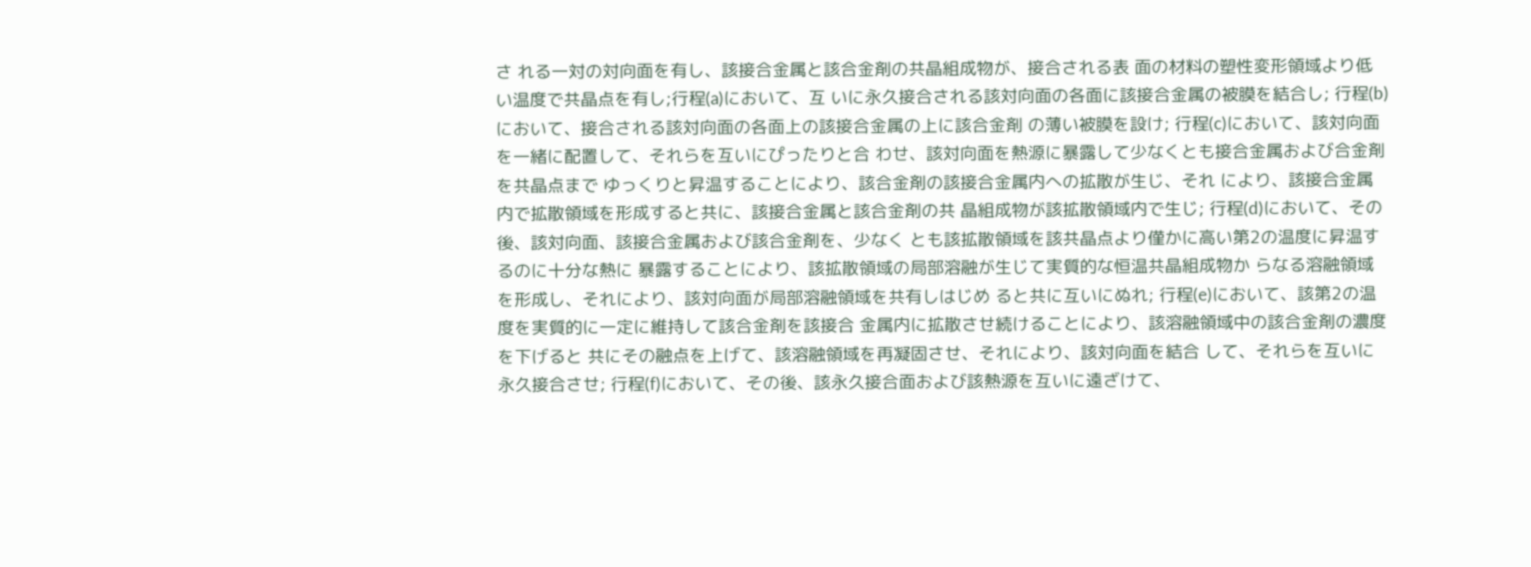さ れる一対の対向面を有し、該接合金属と該合金剤の共晶組成物が、接合される表 面の材料の塑性変形領域より低い温度で共晶点を有し;行程(a)において、互 いに永久接合される該対向面の各面に該接合金属の被膜を結合し; 行程(b)において、接合される該対向面の各面上の該接合金属の上に該合金剤 の薄い被膜を設け; 行程(c)において、該対向面を一緒に配置して、それらを互いにぴったりと合 わせ、該対向面を熱源に暴露して少なくとも接合金属および合金剤を共晶点まで ゆっくりと昇温することにより、該合金剤の該接合金属内への拡散が生じ、それ により、該接合金属内で拡散領域を形成すると共に、該接合金属と該合金剤の共 晶組成物が該拡散領域内で生じ; 行程(d)において、その後、該対向面、該接合金属および該合金剤を、少なく とも該拡散領域を該共晶点より僅かに高い第2の温度に昇温するのに十分な熱に 暴露することにより、該拡散領域の局部溶融が生じて実質的な恒温共晶組成物か らなる溶融領域を形成し、それにより、該対向面が局部溶融領域を共有しはじめ ると共に互いにぬれ; 行程(e)において、該第2の温度を実質的に一定に維持して該合金剤を該接合 金属内に拡散させ続けることにより、該溶融領域中の該合金剤の濃度を下げると 共にその融点を上げて、該溶融領域を再凝固させ、それにより、該対向面を結合 して、それらを互いに永久接合させ; 行程(f)において、その後、該永久接合面および該熱源を互いに遠ざけて、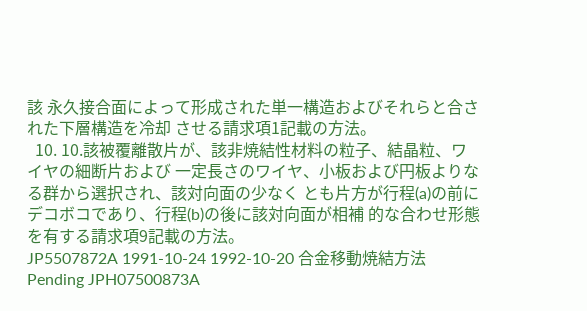該 永久接合面によって形成された単一構造およびそれらと合された下層構造を冷却 させる請求項1記載の方法。
  10. 10.該被覆離散片が、該非焼結性材料の粒子、結晶粒、ワイヤの細断片および 一定長さのワイヤ、小板および円板よりなる群から選択され、該対向面の少なく とも片方が行程(a)の前にデコボコであり、行程(b)の後に該対向面が相補 的な合わせ形態を有する請求項9記載の方法。
JP5507872A 1991-10-24 1992-10-20 合金移動焼結方法 Pending JPH07500873A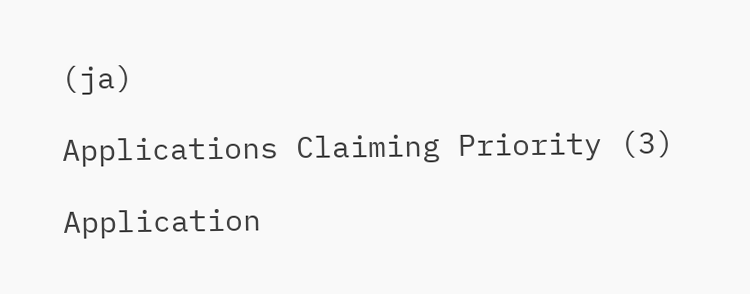(ja)

Applications Claiming Priority (3)

Application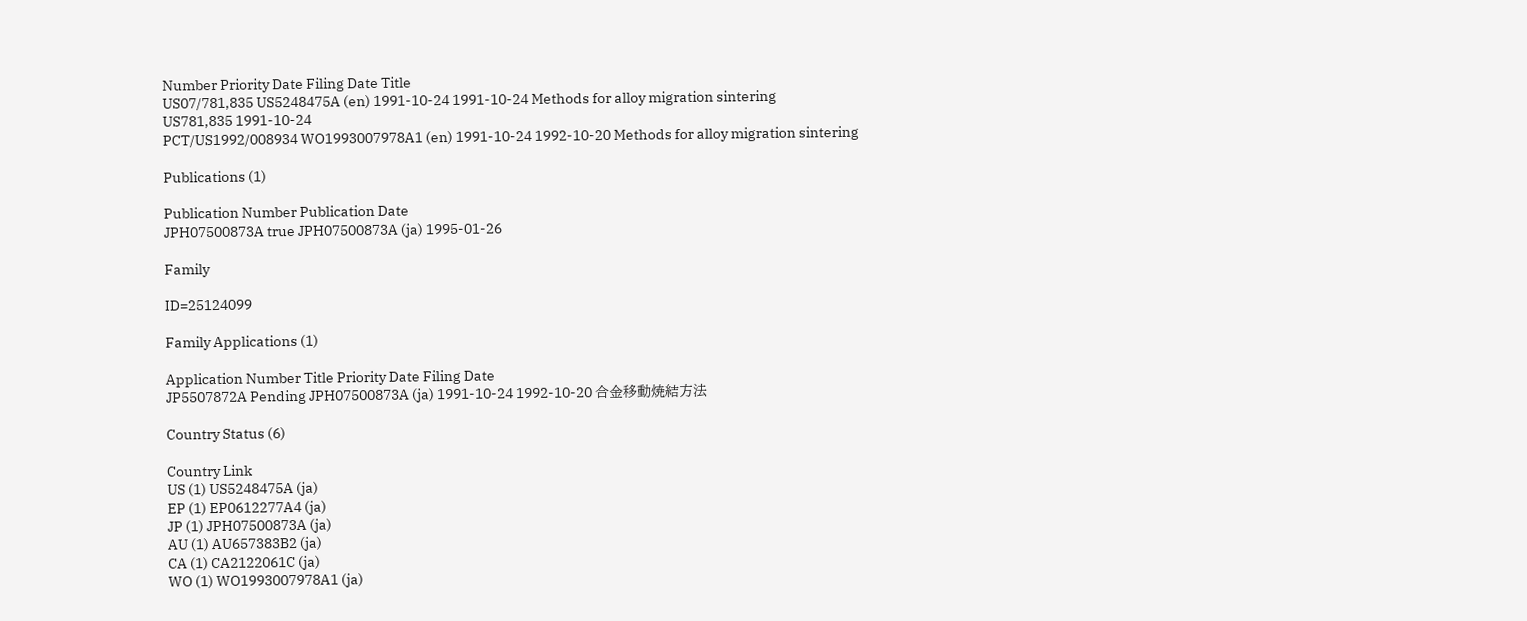Number Priority Date Filing Date Title
US07/781,835 US5248475A (en) 1991-10-24 1991-10-24 Methods for alloy migration sintering
US781,835 1991-10-24
PCT/US1992/008934 WO1993007978A1 (en) 1991-10-24 1992-10-20 Methods for alloy migration sintering

Publications (1)

Publication Number Publication Date
JPH07500873A true JPH07500873A (ja) 1995-01-26

Family

ID=25124099

Family Applications (1)

Application Number Title Priority Date Filing Date
JP5507872A Pending JPH07500873A (ja) 1991-10-24 1992-10-20 合金移動焼結方法

Country Status (6)

Country Link
US (1) US5248475A (ja)
EP (1) EP0612277A4 (ja)
JP (1) JPH07500873A (ja)
AU (1) AU657383B2 (ja)
CA (1) CA2122061C (ja)
WO (1) WO1993007978A1 (ja)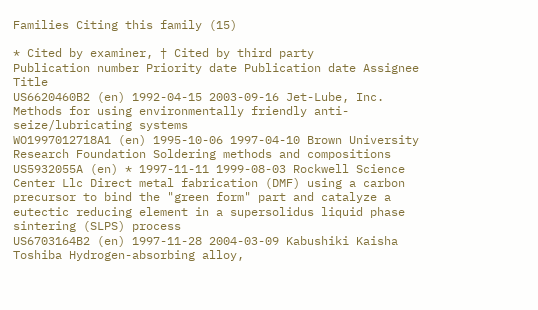Families Citing this family (15)

* Cited by examiner, † Cited by third party
Publication number Priority date Publication date Assignee Title
US6620460B2 (en) 1992-04-15 2003-09-16 Jet-Lube, Inc. Methods for using environmentally friendly anti-seize/lubricating systems
WO1997012718A1 (en) 1995-10-06 1997-04-10 Brown University Research Foundation Soldering methods and compositions
US5932055A (en) * 1997-11-11 1999-08-03 Rockwell Science Center Llc Direct metal fabrication (DMF) using a carbon precursor to bind the "green form" part and catalyze a eutectic reducing element in a supersolidus liquid phase sintering (SLPS) process
US6703164B2 (en) 1997-11-28 2004-03-09 Kabushiki Kaisha Toshiba Hydrogen-absorbing alloy,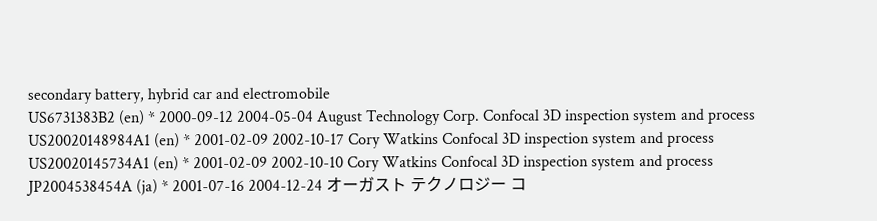secondary battery, hybrid car and electromobile
US6731383B2 (en) * 2000-09-12 2004-05-04 August Technology Corp. Confocal 3D inspection system and process
US20020148984A1 (en) * 2001-02-09 2002-10-17 Cory Watkins Confocal 3D inspection system and process
US20020145734A1 (en) * 2001-02-09 2002-10-10 Cory Watkins Confocal 3D inspection system and process
JP2004538454A (ja) * 2001-07-16 2004-12-24 オーガスト テクノロジー コ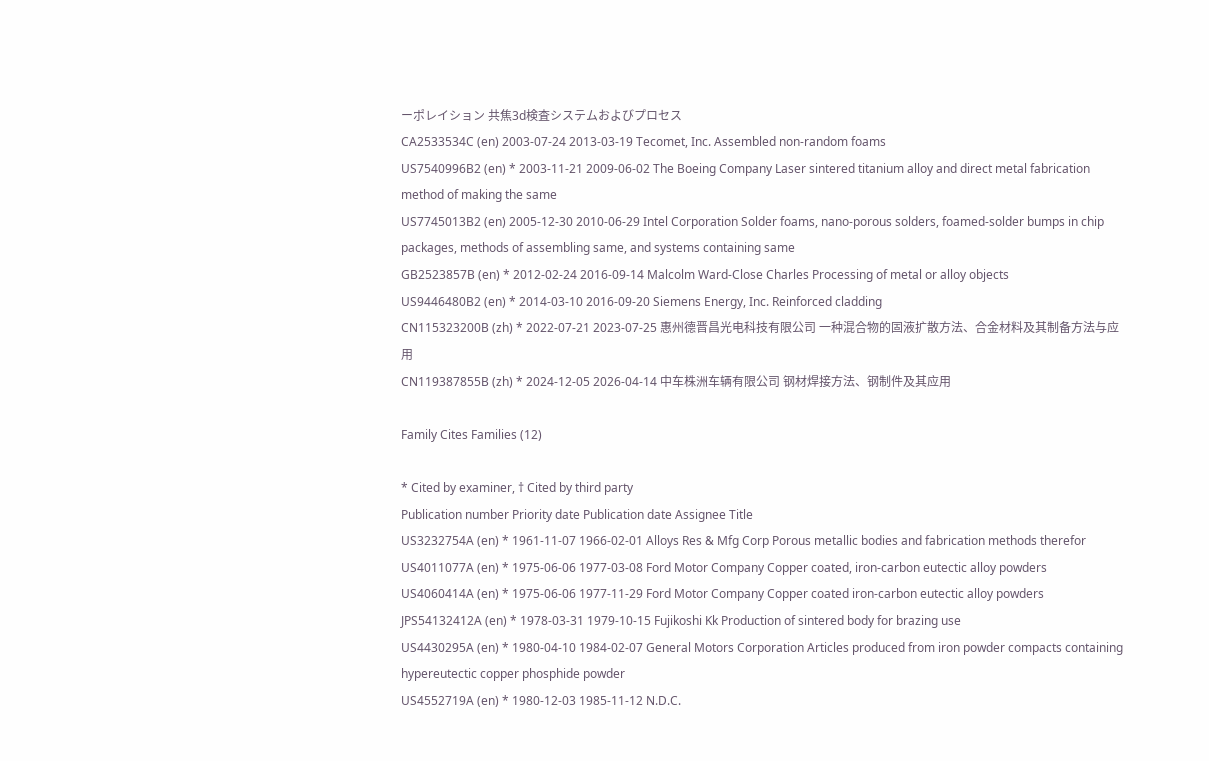ーポレイション 共焦3d検査システムおよびプロセス
CA2533534C (en) 2003-07-24 2013-03-19 Tecomet, Inc. Assembled non-random foams
US7540996B2 (en) * 2003-11-21 2009-06-02 The Boeing Company Laser sintered titanium alloy and direct metal fabrication method of making the same
US7745013B2 (en) 2005-12-30 2010-06-29 Intel Corporation Solder foams, nano-porous solders, foamed-solder bumps in chip packages, methods of assembling same, and systems containing same
GB2523857B (en) * 2012-02-24 2016-09-14 Malcolm Ward-Close Charles Processing of metal or alloy objects
US9446480B2 (en) * 2014-03-10 2016-09-20 Siemens Energy, Inc. Reinforced cladding
CN115323200B (zh) * 2022-07-21 2023-07-25 惠州德晋昌光电科技有限公司 一种混合物的固液扩散方法、合金材料及其制备方法与应用
CN119387855B (zh) * 2024-12-05 2026-04-14 中车株洲车辆有限公司 钢材焊接方法、钢制件及其应用

Family Cites Families (12)

* Cited by examiner, † Cited by third party
Publication number Priority date Publication date Assignee Title
US3232754A (en) * 1961-11-07 1966-02-01 Alloys Res & Mfg Corp Porous metallic bodies and fabrication methods therefor
US4011077A (en) * 1975-06-06 1977-03-08 Ford Motor Company Copper coated, iron-carbon eutectic alloy powders
US4060414A (en) * 1975-06-06 1977-11-29 Ford Motor Company Copper coated iron-carbon eutectic alloy powders
JPS54132412A (en) * 1978-03-31 1979-10-15 Fujikoshi Kk Production of sintered body for brazing use
US4430295A (en) * 1980-04-10 1984-02-07 General Motors Corporation Articles produced from iron powder compacts containing hypereutectic copper phosphide powder
US4552719A (en) * 1980-12-03 1985-11-12 N.D.C.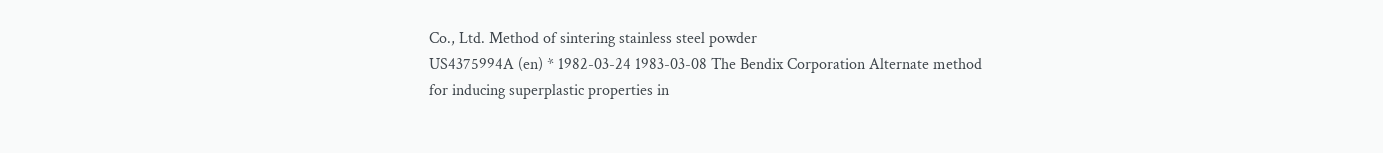Co., Ltd. Method of sintering stainless steel powder
US4375994A (en) * 1982-03-24 1983-03-08 The Bendix Corporation Alternate method for inducing superplastic properties in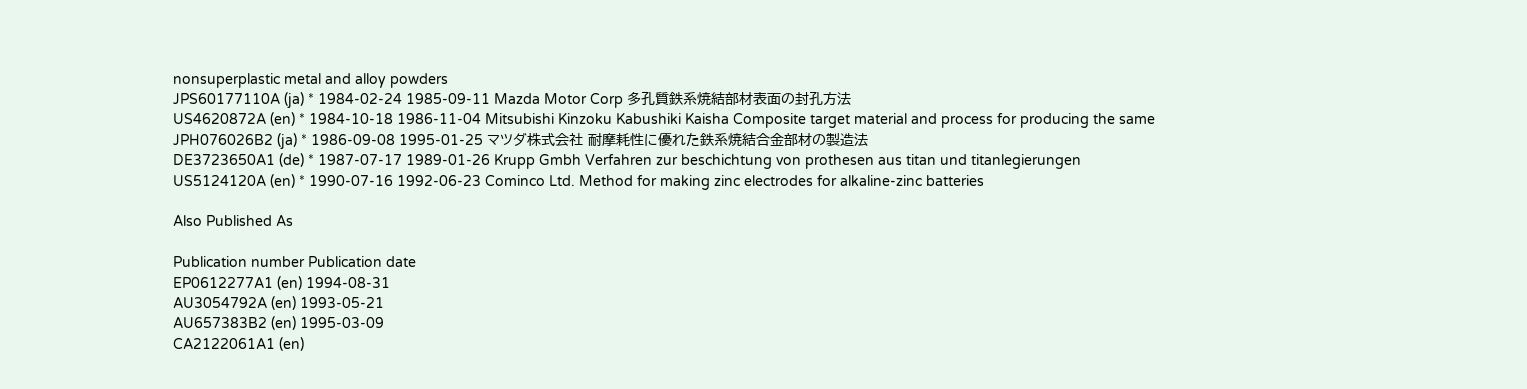nonsuperplastic metal and alloy powders
JPS60177110A (ja) * 1984-02-24 1985-09-11 Mazda Motor Corp 多孔質鉄系焼結部材表面の封孔方法
US4620872A (en) * 1984-10-18 1986-11-04 Mitsubishi Kinzoku Kabushiki Kaisha Composite target material and process for producing the same
JPH076026B2 (ja) * 1986-09-08 1995-01-25 マツダ株式会社 耐摩耗性に優れた鉄系焼結合金部材の製造法
DE3723650A1 (de) * 1987-07-17 1989-01-26 Krupp Gmbh Verfahren zur beschichtung von prothesen aus titan und titanlegierungen
US5124120A (en) * 1990-07-16 1992-06-23 Cominco Ltd. Method for making zinc electrodes for alkaline-zinc batteries

Also Published As

Publication number Publication date
EP0612277A1 (en) 1994-08-31
AU3054792A (en) 1993-05-21
AU657383B2 (en) 1995-03-09
CA2122061A1 (en)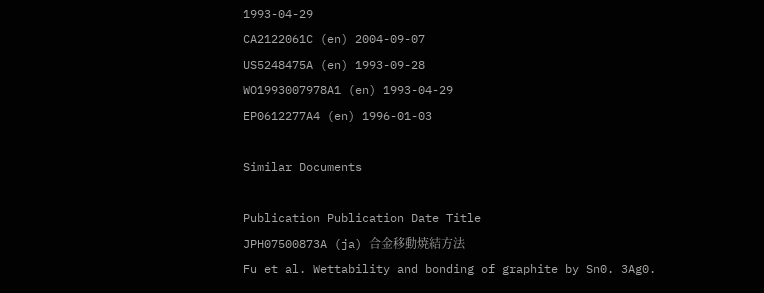1993-04-29
CA2122061C (en) 2004-09-07
US5248475A (en) 1993-09-28
WO1993007978A1 (en) 1993-04-29
EP0612277A4 (en) 1996-01-03

Similar Documents

Publication Publication Date Title
JPH07500873A (ja) 合金移動焼結方法
Fu et al. Wettability and bonding of graphite by Sn0. 3Ag0.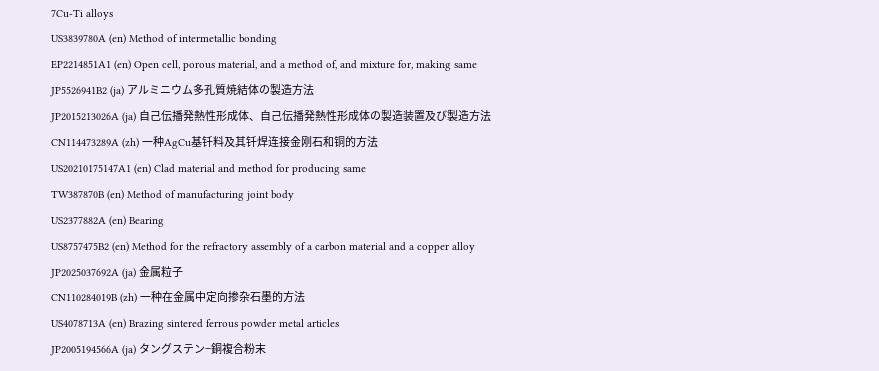7Cu-Ti alloys
US3839780A (en) Method of intermetallic bonding
EP2214851A1 (en) Open cell, porous material, and a method of, and mixture for, making same
JP5526941B2 (ja) アルミニウム多孔質焼結体の製造方法
JP2015213026A (ja) 自己伝播発熱性形成体、自己伝播発熱性形成体の製造装置及び製造方法
CN114473289A (zh) 一种AgCu基钎料及其钎焊连接金刚石和铜的方法
US20210175147A1 (en) Clad material and method for producing same
TW387870B (en) Method of manufacturing joint body
US2377882A (en) Bearing
US8757475B2 (en) Method for the refractory assembly of a carbon material and a copper alloy
JP2025037692A (ja) 金属粒子
CN110284019B (zh) 一种在金属中定向掺杂石墨的方法
US4078713A (en) Brazing sintered ferrous powder metal articles
JP2005194566A (ja) タングステン−銅複合粉末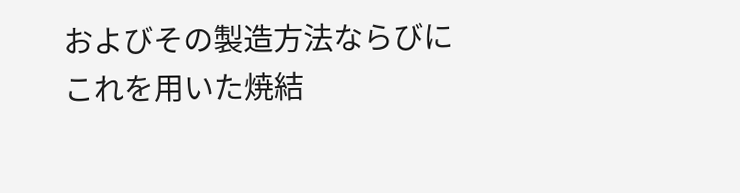およびその製造方法ならびにこれを用いた焼結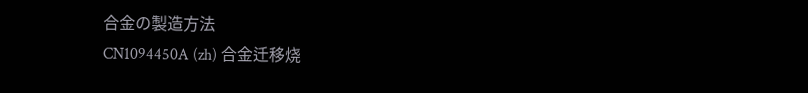合金の製造方法
CN1094450A (zh) 合金迁移烧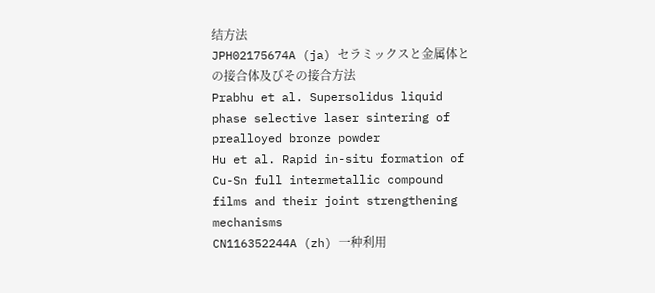结方法
JPH02175674A (ja) セラミックスと金属体との接合体及びその接合方法
Prabhu et al. Supersolidus liquid phase selective laser sintering of prealloyed bronze powder
Hu et al. Rapid in-situ formation of Cu-Sn full intermetallic compound films and their joint strengthening mechanisms
CN116352244A (zh) 一种利用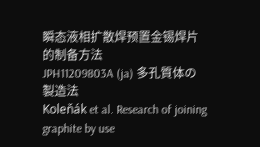瞬态液相扩散焊预置金锡焊片的制备方法
JPH11209803A (ja) 多孔質体の製造法
Koleňák et al. Research of joining graphite by use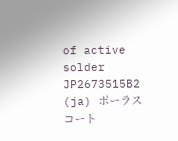of active solder
JP2673515B2 (ja) ポーラスコート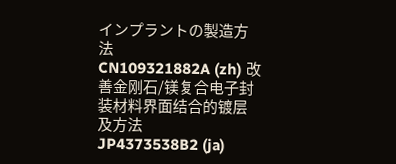インプラントの製造方法
CN109321882A (zh) 改善金刚石/镁复合电子封装材料界面结合的镀层及方法
JP4373538B2 (ja)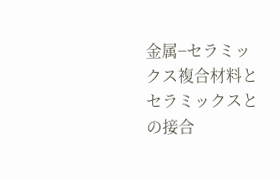金属−セラミックス複合材料とセラミックスとの接合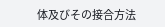体及びその接合方法